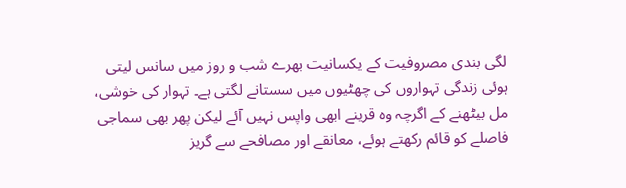لگی بندی مصروفیت کے یکسانیت بھرے شب و روز میں سانس لیتی ہوئی زندگی تہواروں کی چھٹیوں میں سستانے لگتی ہے۔ تہوار کی خوشی، مل بیٹھنے کے اگرچہ وہ قرینے ابھی واپس نہیں آئے لیکن پھر بھی سماجی فاصلے کو قائم رکھتے ہوئے، معانقے اور مصافحے سے گریز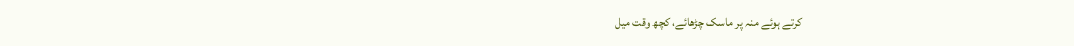کرتے ہوئے منہ پر ماسک چڑھائے، کچھ وقت میل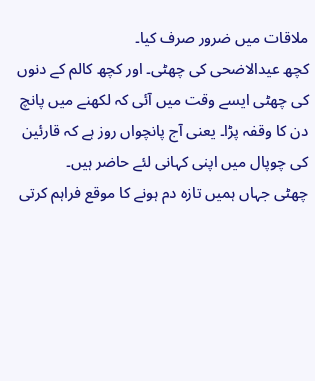ملاقات میں ضرور صرف کیا۔
کچھ عیدالاضحی کی چھٹی۔ اور کچھ کالم کے دنوں کی چھٹی ایسے وقت میں آئی کہ لکھنے میں پانچ دن کا وقفہ پڑا۔ یعنی آج پانچواں روز ہے کہ قارئین کی چوپال میں اپنی کہانی لئے حاضر ہیں۔
چھٹی جہاں ہمیں تازہ دم ہونے کا موقع فراہم کرتی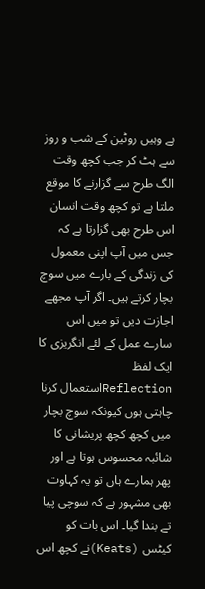ہے وہیں روٹین کے شب و روز سے ہٹ کر جب کچھ وقت الگ طرح سے گزارنے کا موقع ملتا ہے تو کچھ وقت انسان اس طرح بھی گزارتا ہے کہ جس میں آپ اپنی معمول کی زندگی کے بارے میں سوچ بچار کرتے ہیں۔ اگر آپ مجھے اجازت دیں تو میں اس سارے عمل کے لئے انگریزی کا ایک لفظ Reflectionاستعمال کرنا چاہتی ہوں کیونکہ سوچ بچار میں کچھ کچھ پریشانی کا شائبہ محسوس ہوتا ہے اور پھر ہمارے ہاں تو یہ کہاوت بھی مشہور ہے کہ سوچی پیا تے بندا گیا۔ اس بات کو کیٹس (Keats)نے کچھ اس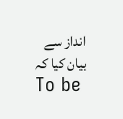انداز سے بیان کیا کہ
To be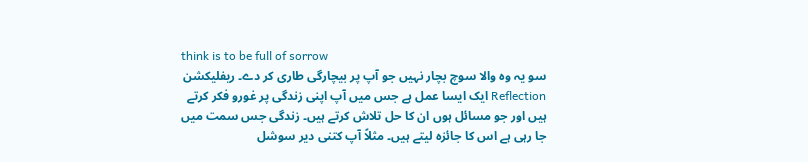think is to be full of sorrow
سو یہ وہ والا سوچ بچار نہیں جو آپ پر بیچارگی طاری کر دے۔ ریفلیکشن Reflection ایک ایسا عمل ہے جس میں آپ اپنی زندگی پر غورو فکر کرتے ہیں اور جو مسائل ہوں ان کا حل تلاش کرتے ہیں۔ زندگی جس سمت میں جا رہی ہے اس کا جائزہ لیتے ہیں۔ مثلاً آپ کتنی دیر سوشل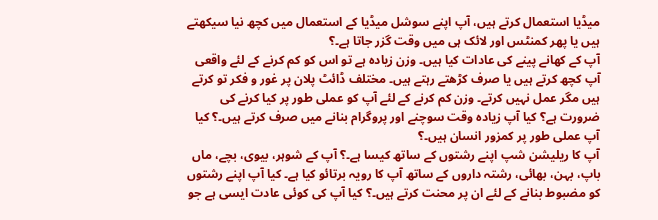میڈیا استعمال کرتے ہیں، آپ اپنے سوشل میڈیا کے استعمال میں کچھ نیا سیکھتے ہیں یا پھر کمنٹس اور لائک ہی میں وقت گزر جاتا ہے۔؟
آپ کے کھانے پینے کی عادات کیا ہیں۔ وزن زیادہ ہے تو اس کو کم کرنے کے لئے واقعی آپ کچھ کرتے ہیں یا صرف کڑھتے رہتے ہیں۔ مختلف ڈائٹ پلان پر غور و فکر تو کرتے ہیں مگر عمل نہیں کرتے۔ وزن کم کرنے کے لئے آپ کو عملی طور پر کیا کرنے کی ضرورت ہے؟ کیا آپ زیادہ وقت سوچنے اور پروگرام بنانے میں صرف کرتے ہیں۔؟ کیا آپ عملی طور پر کمزور انسان ہیں۔؟
آپ کا ریلیشن شپ اپنے رشتوں کے ساتھ کیسا ہے۔؟ آپ کے شوہر، بیوی، بچے، ماں باپ، بہن، بھائی، رشتہ داروں کے ساتھ آپ کا رویہ برتائو کیا ہے۔ کیا آپ اپنے رشتوں کو مضبوط بنانے کے لئے ان پر محنت کرتے ہیں۔؟ کیا آپ کی کوئی عادت ایسی ہے جو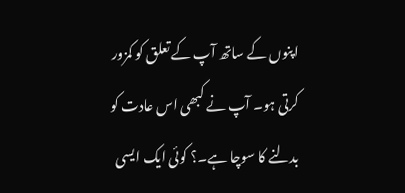اپنوں کے ساتھ آپ کے تعلق کو کمزور کرتی ہو۔ آپ نے کبھی اس عادت کو بدلنے کا سوچا ہے۔؟ کوئی ایک ایسی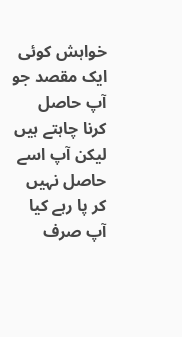خواہش کوئی ایک مقصد جو آپ حاصل کرنا چاہتے ہیں لیکن آپ اسے حاصل نہیں کر پا رہے کیا آپ صرف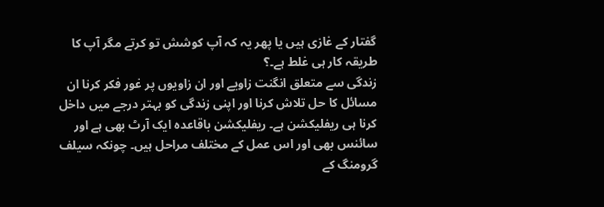گفتار کے غازی ہیں یا پھر یہ کہ آپ کوشش تو کرتے مگر آپ کا طریقہ کار ہی غلط ہے۔؟
زندگی سے متعلق انگنت زاویے اور ان زاویوں پر غور فکر کرنا ان مسائل کا حل تلاش کرنا اور اپنی زندگی کو بہتر درجے میں داخل کرنا ہی ریفلیکشن ہے۔ ریفلیکشن باقاعدہ ایک آرٹ بھی ہے اور سائنس بھی اور اس عمل کے مختلف مراحل ہیں۔ چونکہ سیلف گرومنگ کے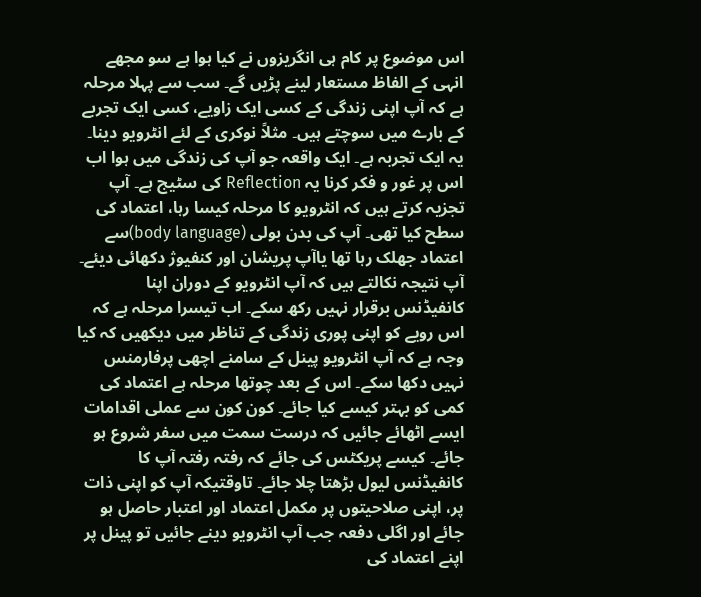اس موضوع پر کام ہی انگریزوں نے کیا ہوا ہے سو مجھے انہی کے الفاظ مستعار لینے پڑیں گے۔ سب سے پہلا مرحلہ ہے کہ آپ اپنی زندگی کے کسی ایک زاویے، کسی ایک تجربے کے بارے میں سوچتے ہیں۔ مثلاً نوکری کے لئے انٹرویو دینا۔ یہ ایک تجربہ ہے۔ ایک واقعہ جو آپ کی زندگی میں ہوا اب اس پر غور و فکر کرنا یہ Reflection کی سٹیج ہے۔ آپ تجزیہ کرتے ہیں کہ انٹرویو کا مرحلہ کیسا رہا، اعتماد کی سطح کیا تھی۔ آپ کی بدن بولی (body language)سے اعتماد جھلک رہا تھا یاآپ پریشان اور کنفیوژ دکھائی دیئے۔ آپ نتیجہ نکالتے ہیں کہ آپ انٹرویو کے دوران اپنا کانفیڈنس برقرار نہیں رکھ سکے۔ اب تیسرا مرحلہ ہے کہ اس رویے کو اپنی پوری زندگی کے تناظر میں دیکھیں کہ کیا وجہ ہے کہ آپ انٹرویو پینل کے سامنے اچھی پرفارمنس نہیں دکھا سکے۔ اس کے بعد چوتھا مرحلہ ہے اعتماد کی کمی کو بہتر کیسے کیا جائے۔ کون کون سے عملی اقدامات ایسے اٹھائے جائیں کہ درست سمت میں سفر شروع ہو جائے۔ کیسے پریکٹس کی جائے کہ رفتہ رفتہ آپ کا کانفیڈنس لیول بڑھتا چلا جائے۔ تاوقتیکہ آپ کو اپنی ذات پر، اپنی صلاحیتوں پر مکمل اعتماد اور اعتبار حاصل ہو جائے اور اگلی دفعہ جب آپ انٹرویو دینے جائیں تو پینل پر اپنے اعتماد کی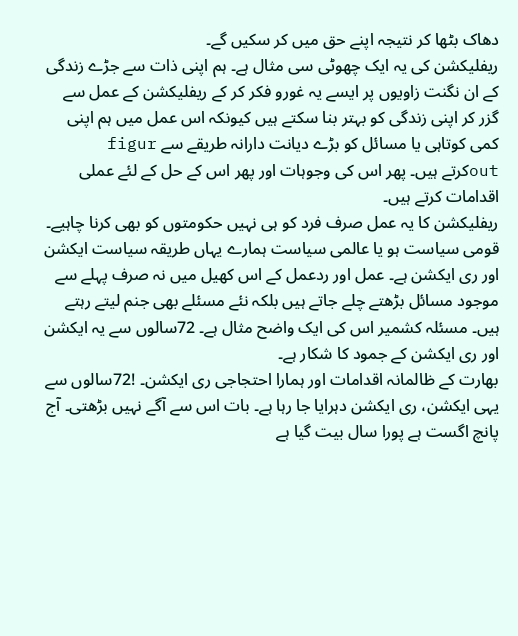دھاک بٹھا کر نتیجہ اپنے حق میں کر سکیں گے۔
ریفلیکشن کی یہ ایک چھوٹی سی مثال ہے۔ ہم اپنی ذات سے جڑے زندگی کے ان نگنت زاویوں پر ایسے یہ غورو فکر کر کے ریفلیکشن کے عمل سے گزر کر اپنی زندگی کو بہتر بنا سکتے ہیں کیونکہ اس عمل میں ہم اپنی کمی کوتاہی یا مسائل کو بڑے دیانت دارانہ طریقے سے figur outکرتے ہیں۔ پھر اس کی وجوہات اور پھر اس کے حل کے لئے عملی اقدامات کرتے ہیں۔
ریفلیکشن کا یہ عمل صرف فرد کو ہی نہیں حکومتوں کو بھی کرنا چاہیے۔ قومی سیاست ہو یا عالمی سیاست ہمارے یہاں طریقہ سیاست ایکشن اور ری ایکشن ہے۔ عمل اور ردعمل کے اس کھیل میں نہ صرف پہلے سے موجود مسائل بڑھتے چلے جاتے ہیں بلکہ نئے مسئلے بھی جنم لیتے رہتے ہیں۔ مسئلہ کشمیر اس کی ایک واضح مثال ہے۔ 72سالوں سے یہ ایکشن اور ری ایکشن کے جمود کا شکار ہے۔
بھارت کے ظالمانہ اقدامات اور ہمارا احتجاجی ری ایکشن۔ !72سالوں سے یہی ایکشن، ری ایکشن دہرایا جا رہا ہے۔ بات اس سے آگے نہیں بڑھتی۔ آج پانچ اگست ہے پورا سال بیت گیا ہے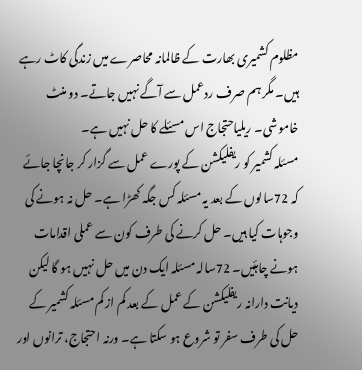مظلوم کشمیری بھارت کے ظالمانہ محاصرے میں زندگی کاٹ رہے ہیں۔ مگر ہم صرف ردعمل سے آگے نہیں جاتے۔ دو منٹ خاموشی۔ ریلیاحتجاج اس مسئلے کا حل نہیں ہے۔
مسئلہ کشمیر کو ریفلیکشن کے پورے عمل سے گزار کر جانچا جائے کہ 72سالوں کے بعد یہ مسئلہ کس جگہ کھڑا ہے۔ حل نہ ہونے کی وجوہات کیا ہیں۔ حل کرنے کی طرف کون سے عملی اقدامات ہونے چاہئیں۔ 72سالہ مسئلہ ایک دن میں حل نہیں ہو گا لیکن دیانت دارانہ ریفلیکشن کے عمل کے بعد کم از کم مسئلہ کشمیر کے حل کی طرف سفر تو شروع ہو سکتا ہے۔ ورنہ احتجاج، ترانوں اور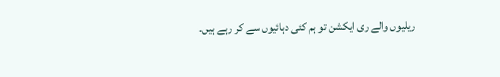ریلیوں والے ری ایکشن تو ہم کئی دہائیوں سے کر رہے ہیں۔